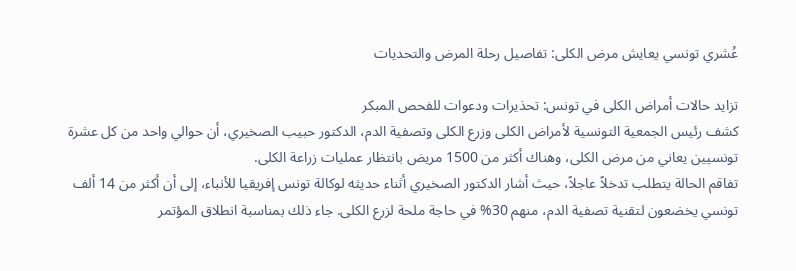عُشري تونسي يعايش مرض الكلى: تفاصيل رحلة المرض والتحديات

تزايد حالات أمراض الكلى في تونس: تحذيرات ودعوات للفحص المبكر
كشف رئيس الجمعية التونسية لأمراض الكلى وزرع الكلى وتصفية الدم، الدكتور حبيب الصخيري، أن حوالي واحد من كل عشرة تونسيين يعاني من مرض الكلى، وهناك أكثر من 1500 مريض بانتظار عمليات زراعة الكلى.
تفاقم الحالة يتطلب تدخلاً عاجلاً، حيث أشار الدكتور الصخيري أثناء حديثه لوكالة تونس إفريقيا للأنباء، إلى أن أكثر من 14 ألف تونسي يخضعون لتقنية تصفية الدم، منهم 30% في حاجة ملحة لزرع الكلى. جاء ذلك بمناسبة انطلاق المؤتمر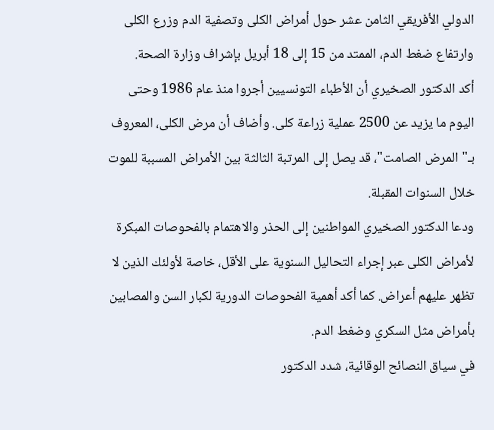الدولي الأفريقي الثامن عشر حول أمراض الكلى وتصفية الدم وزرع الكلى وارتفاع ضغط الدم، الممتد من 15 إلى 18 أبريل بإشراف وزارة الصحة.
أكد الدكتور الصخيري أن الأطباء التونسيين أجروا منذ عام 1986 وحتى اليوم ما يزيد عن 2500 عملية زراعة كلى. وأضاف أن مرض الكلى، المعروف بـ"المرض الصامت"، قد يصل إلى المرتبة الثالثة بين الأمراض المسببة للموت خلال السنوات المقبلة.
ودعا الدكتور الصخيري المواطنين إلى الحذر والاهتمام بالفحوصات المبكرة لأمراض الكلى عبر إجراء التحاليل السنوية على الأقل، خاصة لأولئك الذين لا تظهر عليهم أعراض. كما أكد أهمية الفحوصات الدورية لكبار السن والمصابين بأمراض مثل السكري وضغط الدم.
في سياق النصائح الوقائية، شدد الدكتور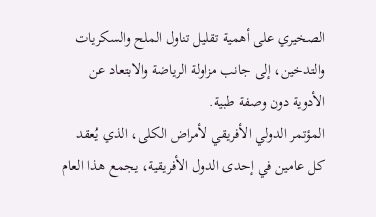الصخيري على أهمية تقليل تناول الملح والسكريات والتدخين، إلى جانب مزاولة الرياضة والابتعاد عن الأدوية دون وصفة طبية.
المؤتمر الدولي الأفريقي لأمراض الكلى، الذي يُعقد كل عامين في إحدى الدول الأفريقية، يجمع هذا العام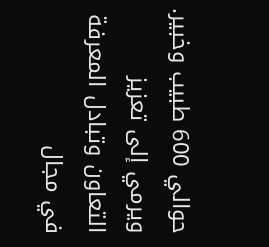حوالي 600 طبيب وخبير. ويرمي إلى تعزيز التعاون وتبادل المعرفة في مجال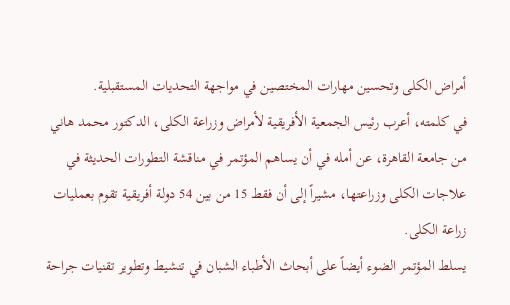أمراض الكلى وتحسين مهارات المختصين في مواجهة التحديات المستقبلية.
في كلمته، أعرب رئيس الجمعية الأفريقية لأمراض وزراعة الكلى، الدكتور محمد هاني من جامعة القاهرة، عن أمله في أن يساهم المؤتمر في مناقشة التطورات الحديثة في علاجات الكلى وزراعتها، مشيراً إلى أن فقط 15 من بين 54 دولة أفريقية تقوم بعمليات زراعة الكلى.
يسلط المؤتمر الضوء أيضاً على أبحاث الأطباء الشبان في تنشيط وتطوير تقنيات جراحة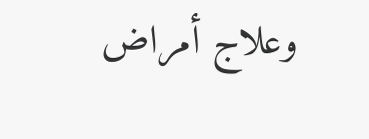وعلاج أمراض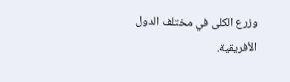وزرع الكلى في مختلف الدول الأفريقية.